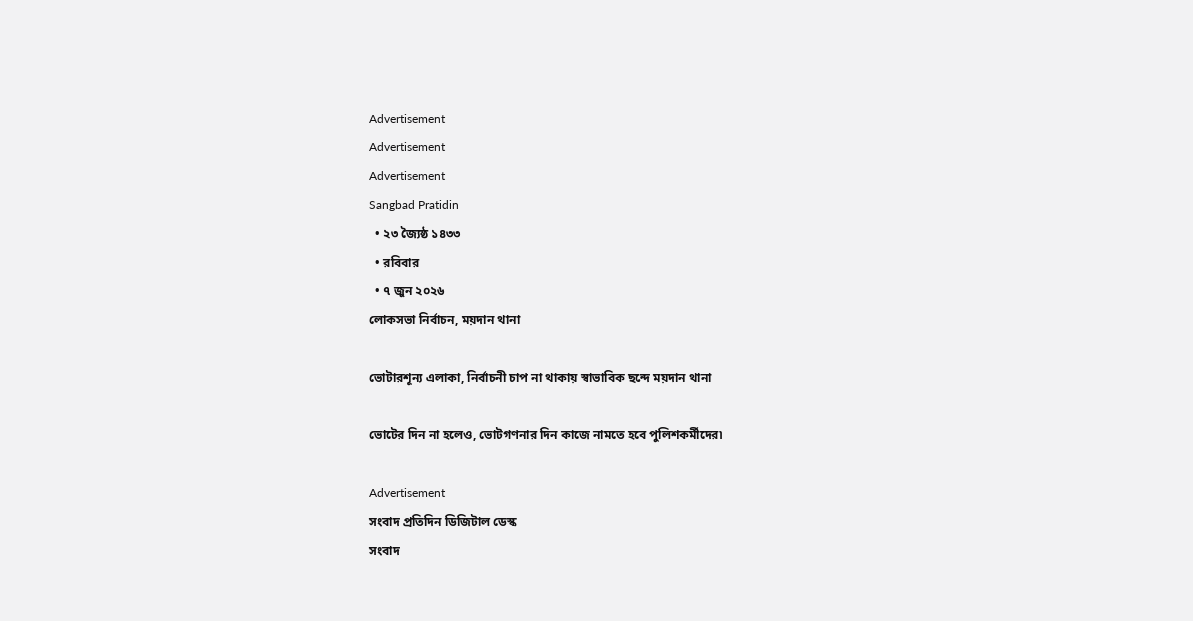Advertisement
Advertisement
Advertisement
Sangbad Pratidin
  • ২৩ জ্যৈষ্ঠ ১৪৩৩
  • রবিবার
  • ৭ জুন ২০২৬
লোকসভা নির্বাচন, ময়দান থানা

ভোটারশূন্য এলাকা, নির্বাচনী চাপ না থাকায় স্বাভাবিক ছন্দে ময়দান থানা

ভোটের দিন না হলেও, ভোটগণনার দিন কাজে নামতে হবে পুলিশকর্মীদের৷

Advertisement
সংবাদ প্রতিদিন ডিজিটাল ডেস্ক
সংবাদ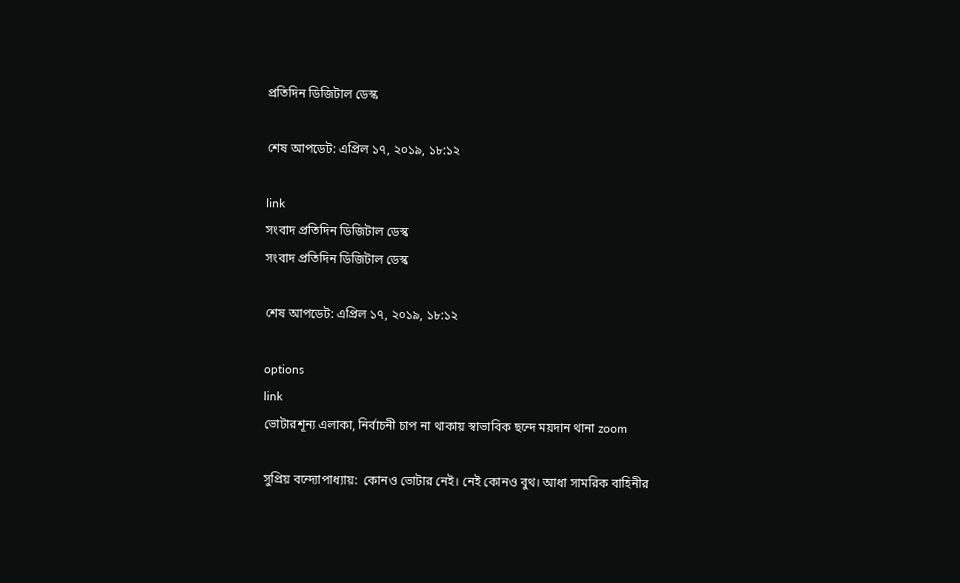প্রতিদিন ডিজিটাল ডেস্ক

শেষ আপডেট: এপ্রিল ১৭, ২০১৯, ১৮:১২

link
সংবাদ প্রতিদিন ডিজিটাল ডেস্ক
সংবাদ প্রতিদিন ডিজিটাল ডেস্ক

শেষ আপডেট: এপ্রিল ১৭, ২০১৯, ১৮:১২

options
link
ভোটারশূন্য এলাকা, নির্বাচনী চাপ না থাকায় স্বাভাবিক ছন্দে ময়দান থানা zoom

সুপ্রিয় বন্দ্যোপাধ্যায়:  কোনও ভোটার নেই। নেই কোনও বুথ। আধা সামরিক বাহিনীর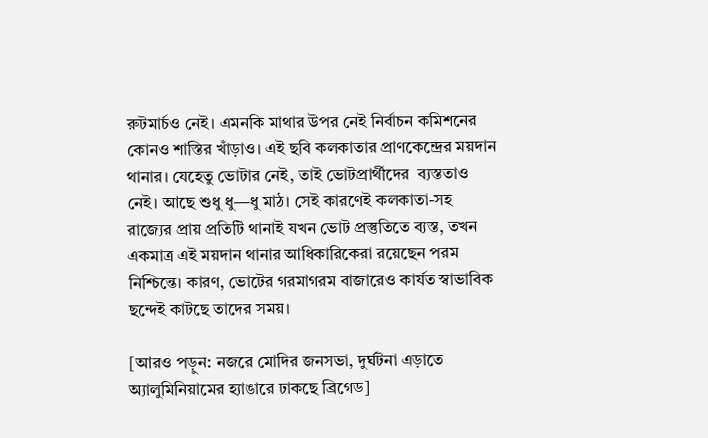রুটমার্চও নেই। এমনকি মাথার উপর নেই নির্বাচন কমিশনের কোনও শাস্তির খাঁড়াও। এই ছবি কলকাতার প্রাণকেন্দ্রের ময়দান থানার। যেহেতু ভোটার নেই, তাই ভোটপ্রার্থীদের  ব্যস্ততাও নেই। আছে শুধু ধু—ধু মাঠ। সেই কারণেই কলকাতা-সহ রাজ্যের প্রায় প্রতিটি থানাই যখন ভোট প্রস্তুতিতে ব্যস্ত, তখন একমাত্র এই ময়দান থানার আধিকারিকেরা রয়েছেন পরম নিশ্চিন্তে। কারণ, ভোটের গরমাগরম বাজারেও কার্যত স্বাভাবিক ছন্দেই কাটছে তাদের সময়।

[আরও পড়ুন: নজরে মোদির জনসভা, দুর্ঘটনা এড়াতে অ্যালুমিনিয়ামের হ্যাঙারে ঢাকছে ব্রিগেড]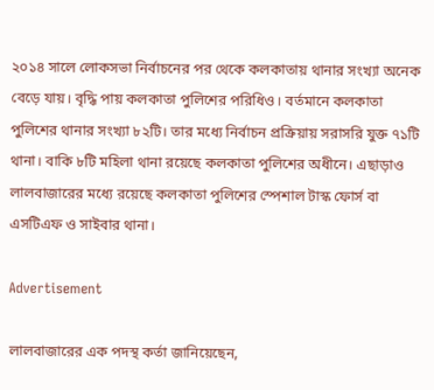২০১৪ সালে লোকসভা নির্বাচনের পর থেকে কলকাতায় থানার সংখ্যা অনেক বেড়ে যায়। বৃদ্ধি পায় কলকাতা পুলিশের পরিধিও। বর্তমানে কলকাতা পুলিশের থানার সংখ্যা ৮২টি। তার মধ্যে নির্বাচন প্রক্রিয়ায় সরাসরি যুক্ত ৭১টি থানা। বাকি ৮টি মহিলা থানা রয়েছে কলকাতা পুলিশের অধীনে। এছাড়াও লালবাজারের মধ্যে রয়েছে কলকাতা পুলিশের স্পেশাল টাস্ক ফোর্স বা এসটিএফ ও সাইবার থানা।

Advertisement

লালবাজারের এক পদস্থ কর্তা জানিয়েছেন,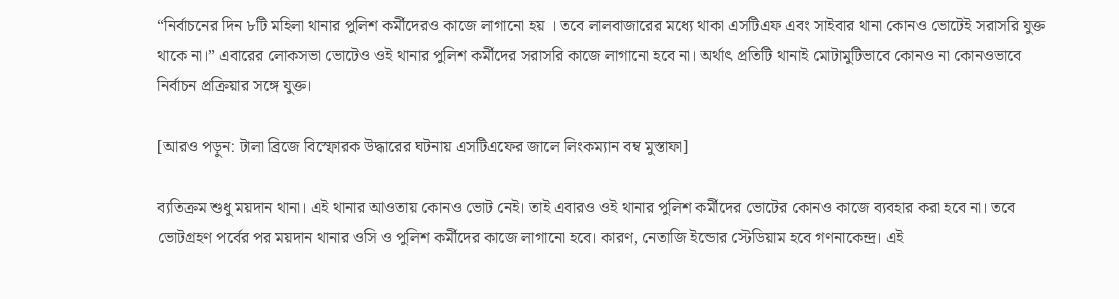“নির্বাচনের দিন ৮টি মহিলা থানার পুলিশ কর্মীদেরও কাজে লাগানো হয় । তবে লালবাজারের মধ্যে থাকা এসটিএফ এবং সাইবার থানা কোনও ভোটেই সরাসরি যুক্ত থাকে না।” এবারের লোকসভা ভোটেও ওই থানার পুলিশ কর্মীদের সরাসরি কাজে লাগানো হবে না। অর্থাৎ প্রতিটি থানাই মোটামুটিভাবে কোনও না কোনওভাবে নির্বাচন প্রক্রিয়ার সঙ্গে যুক্ত।

[আরও পড়ুন: টালা ব্রিজে বিস্ফোরক উদ্ধারের ঘটনায় এসটিএফের জালে লিংকম্যান বম্ব মুস্তাফা]

ব্যতিক্রম শুধু ময়দান থানা। এই থানার আওতায় কোনও ভোট নেই। তাই এবারও ওই থানার পুলিশ কর্মীদের ভোটের কোনও কাজে ব্যবহার করা হবে না। তবে ভোটগ্রহণ পর্বের পর ময়দান থানার ওসি ও পুলিশ কর্মীদের কাজে লাগানো হবে। কারণ, নেতাজি ইন্ডোর স্টেডিয়াম হবে গণনাকেন্দ্র। এই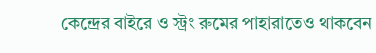কেন্দ্রের বাইরে ও স্ট্রং রুমের পাহারাতেও থাকবেন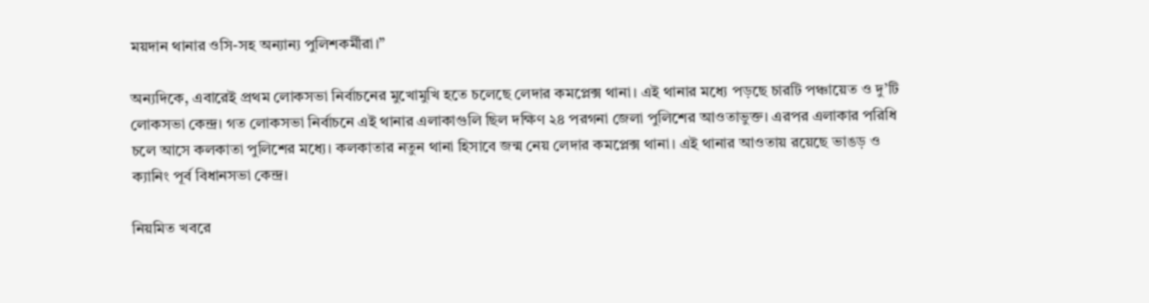ময়দান থানার ওসি-সহ অন্যান্য পুলিশকর্মীরা।”

অন্যদিকে, এবারেই প্রথম লোকসভা নির্বাচনের মুখোমুখি হতে চলেছে লেদার কমপ্লেক্স থানা। এই থানার মধ্যে পড়ছে চারটি পঞ্চায়েত ও দু’টি লোকসভা কেন্দ্র। গত লোকসভা নির্বাচনে এই থানার এলাকাগুলি ছিল দক্ষিণ ২৪ পরগনা জেলা পুলিশের আওতাভুক্ত। এরপর এলাকার পরিধি চলে আসে কলকাতা পুলিশের মধ্যে। কলকাতার নতুন থানা হিসাবে জন্ম নেয় লেদার কমপ্লেক্স থানা। এই থানার আওতায় রয়েছে ভাঙড় ও ক্যানিং পূর্ব বিধানসভা কেন্দ্র।

নিয়মিত খবরে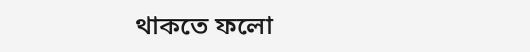থাকতে ফলো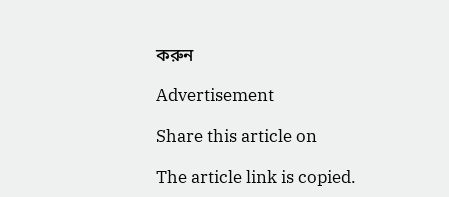করুন

Advertisement

Share this article on

The article link is copied.